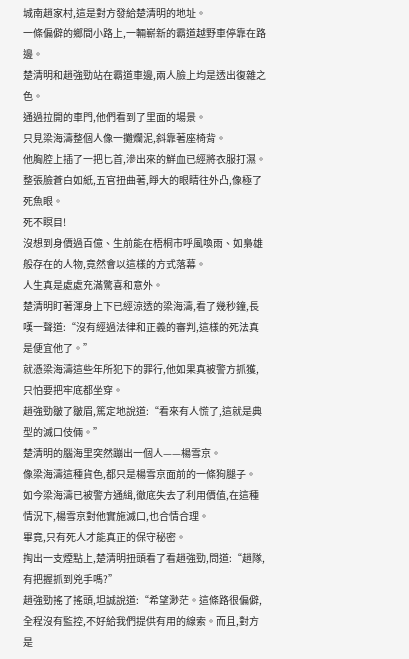城南趙家村,這是對方發給楚清明的地址。
一條偏僻的鄉間小路上,一輛嶄新的霸道越野車停靠在路邊。
楚清明和趙強勁站在霸道車邊,兩人臉上均是透出復雜之色。
通過拉開的車門,他們看到了里面的場景。
只見梁海濤整個人像一攤爛泥,斜靠著座椅背。
他胸腔上插了一把匕首,滲出來的鮮血已經將衣服打濕。
整張臉蒼白如紙,五官扭曲著,睜大的眼睛往外凸,像極了死魚眼。
死不瞑目!
沒想到身價過百億、生前能在梧桐市呼風喚雨、如梟雄般存在的人物,竟然會以這樣的方式落幕。
人生真是處處充滿驚喜和意外。
楚清明盯著渾身上下已經涼透的梁海濤,看了幾秒鐘,長嘆一聲道:“沒有經過法律和正義的審判,這樣的死法真是便宜他了。”
就憑梁海濤這些年所犯下的罪行,他如果真被警方抓獲,只怕要把牢底都坐穿。
趙強勁皺了皺眉,篤定地說道:“看來有人慌了,這就是典型的滅口伎倆。”
楚清明的腦海里突然蹦出一個人——楊雪京。
像梁海濤這種貨色,都只是楊雪京面前的一條狗腿子。
如今梁海濤已被警方通緝,徹底失去了利用價值,在這種情況下,楊雪京對他實施滅口,也合情合理。
畢竟,只有死人才能真正的保守秘密。
掏出一支煙點上,楚清明扭頭看了看趙強勁,問道:“趙隊,有把握抓到兇手嗎?”
趙強勁搖了搖頭,坦誠說道:“希望渺茫。這條路很偏僻,全程沒有監控,不好給我們提供有用的線索。而且,對方是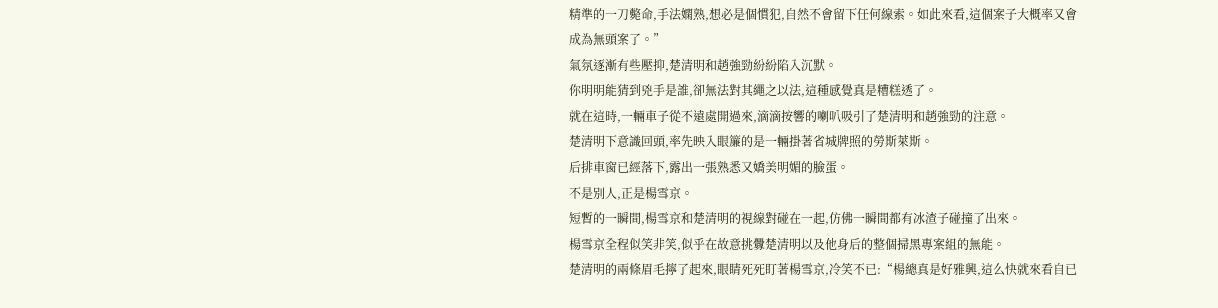精準的一刀斃命,手法嫻熟,想必是個慣犯,自然不會留下任何線索。如此來看,這個案子大概率又會成為無頭案了。”
氣氛逐漸有些壓抑,楚清明和趙強勁紛紛陷入沉默。
你明明能猜到兇手是誰,卻無法對其繩之以法,這種感覺真是糟糕透了。
就在這時,一輛車子從不遠處開過來,滴滴按響的喇叭吸引了楚清明和趙強勁的注意。
楚清明下意識回頭,率先映入眼簾的是一輛掛著省城牌照的勞斯萊斯。
后排車窗已經落下,露出一張熟悉又嬌美明媚的臉蛋。
不是別人,正是楊雪京。
短暫的一瞬間,楊雪京和楚清明的視線對碰在一起,仿佛一瞬間都有冰渣子碰撞了出來。
楊雪京全程似笑非笑,似乎在故意挑釁楚清明以及他身后的整個掃黑專案組的無能。
楚清明的兩條眉毛擰了起來,眼睛死死盯著楊雪京,冷笑不已:“楊總真是好雅興,這么快就來看自已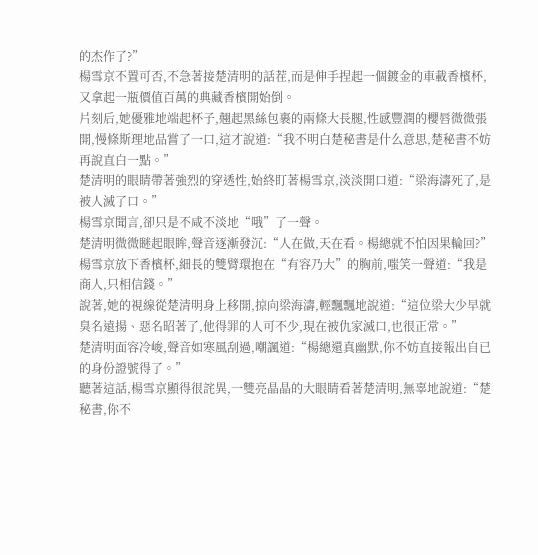的杰作了?”
楊雪京不置可否,不急著接楚清明的話茬,而是伸手捏起一個鍍金的車載香檳杯,又拿起一瓶價值百萬的典藏香檳開始倒。
片刻后,她優雅地端起杯子,翹起黑絲包裹的兩條大長腿,性感豐潤的櫻唇微微張開,慢條斯理地品嘗了一口,這才說道:“我不明白楚秘書是什么意思,楚秘書不妨再說直白一點。”
楚清明的眼睛帶著強烈的穿透性,始終盯著楊雪京,淡淡開口道:“梁海濤死了,是被人滅了口。”
楊雪京聞言,卻只是不咸不淡地“哦”了一聲。
楚清明微微瞇起眼眸,聲音逐漸發沉:“人在做,天在看。楊總就不怕因果輪回?”
楊雪京放下香檳杯,細長的雙臂環抱在“有容乃大”的胸前,嗤笑一聲道:“我是商人,只相信錢。”
說著,她的視線從楚清明身上移開,掠向梁海濤,輕飄飄地說道:“這位梁大少早就臭名遠揚、惡名昭著了,他得罪的人可不少,現在被仇家滅口,也很正常。”
楚清明面容冷峻,聲音如寒風刮過,嘲諷道:“楊總還真幽默,你不妨直接報出自已的身份證號得了。”
聽著這話,楊雪京顯得很詫異,一雙亮晶晶的大眼睛看著楚清明,無辜地說道:“楚秘書,你不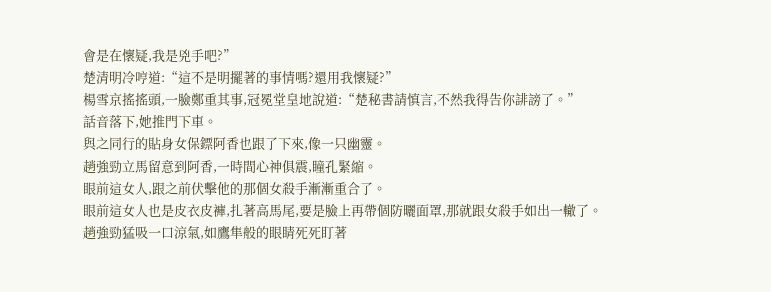會是在懷疑,我是兇手吧?”
楚清明冷哼道:“這不是明擺著的事情嗎?還用我懷疑?”
楊雪京搖搖頭,一臉鄭重其事,冠冕堂皇地說道:“楚秘書請慎言,不然我得告你誹謗了。”
話音落下,她推門下車。
與之同行的貼身女保鏢阿香也跟了下來,像一只幽靈。
趙強勁立馬留意到阿香,一時間心神俱震,瞳孔緊縮。
眼前這女人,跟之前伏擊他的那個女殺手漸漸重合了。
眼前這女人也是皮衣皮褲,扎著高馬尾,要是臉上再帶個防曬面罩,那就跟女殺手如出一轍了。
趙強勁猛吸一口涼氣,如鷹隼般的眼睛死死盯著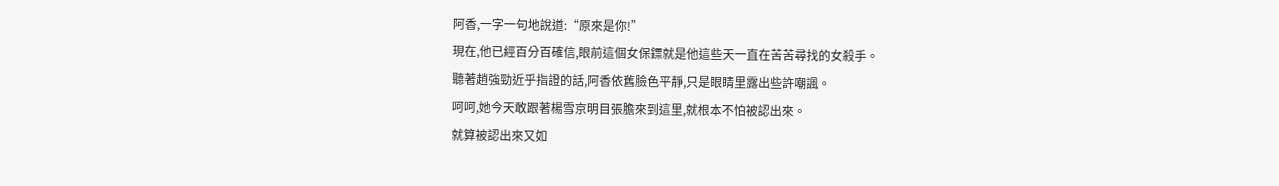阿香,一字一句地說道:“原來是你!”
現在,他已經百分百確信,眼前這個女保鏢就是他這些天一直在苦苦尋找的女殺手。
聽著趙強勁近乎指證的話,阿香依舊臉色平靜,只是眼睛里露出些許嘲諷。
呵呵,她今天敢跟著楊雪京明目張膽來到這里,就根本不怕被認出來。
就算被認出來又如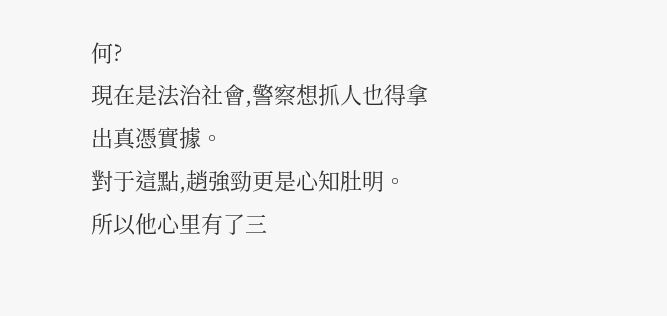何?
現在是法治社會,警察想抓人也得拿出真憑實據。
對于這點,趙強勁更是心知肚明。
所以他心里有了三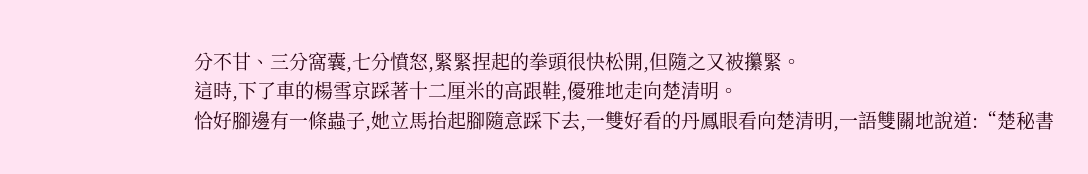分不甘、三分窩囊,七分憤怒,緊緊捏起的拳頭很快松開,但隨之又被攥緊。
這時,下了車的楊雪京踩著十二厘米的高跟鞋,優雅地走向楚清明。
恰好腳邊有一條蟲子,她立馬抬起腳隨意踩下去,一雙好看的丹鳳眼看向楚清明,一語雙關地說道:“楚秘書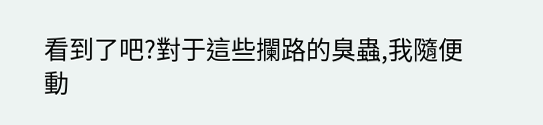看到了吧?對于這些攔路的臭蟲,我隨便動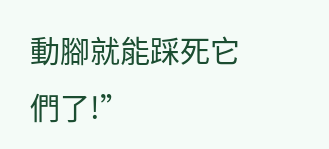動腳就能踩死它們了!”